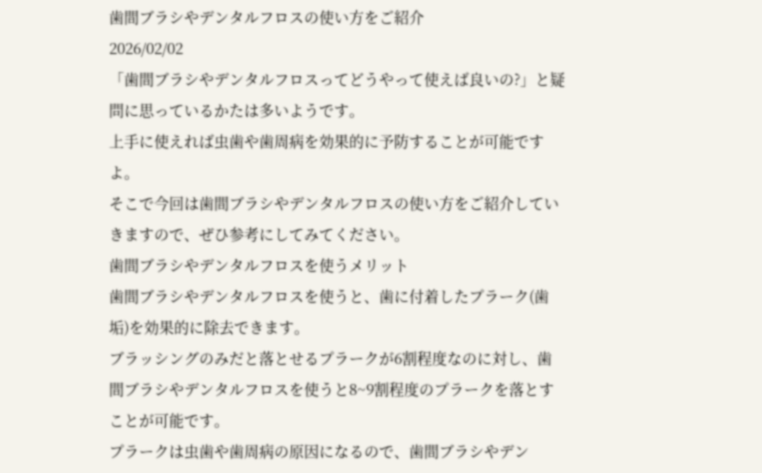歯間ブラシやデンタルフロスの使い方をご紹介
2026/02/02
「歯間ブラシやデンタルフロスってどうやって使えば良いの?」と疑問に思っているかたは多いようです。
上手に使えれば虫歯や歯周病を効果的に予防することが可能ですよ。
そこで今回は歯間ブラシやデンタルフロスの使い方をご紹介していきますので、ぜひ参考にしてみてください。
歯間ブラシやデンタルフロスを使うメリット
歯間ブラシやデンタルフロスを使うと、歯に付着したプラーク(歯垢)を効果的に除去できます。
ブラッシングのみだと落とせるプラークが6割程度なのに対し、歯間ブラシやデンタルフロスを使うと8~9割程度のプラークを落とすことが可能です。
プラークは虫歯や歯周病の原因になるので、歯間ブラシやデン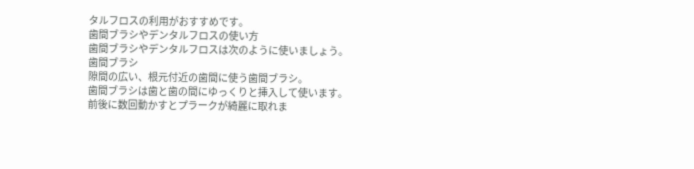タルフロスの利用がおすすめです。
歯間ブラシやデンタルフロスの使い方
歯間ブラシやデンタルフロスは次のように使いましょう。
歯間ブラシ
隙間の広い、根元付近の歯間に使う歯間ブラシ。
歯間ブラシは歯と歯の間にゆっくりと挿入して使います。
前後に数回動かすとプラークが綺麗に取れま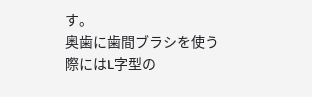す。
奥歯に歯間ブラシを使う際にはL字型の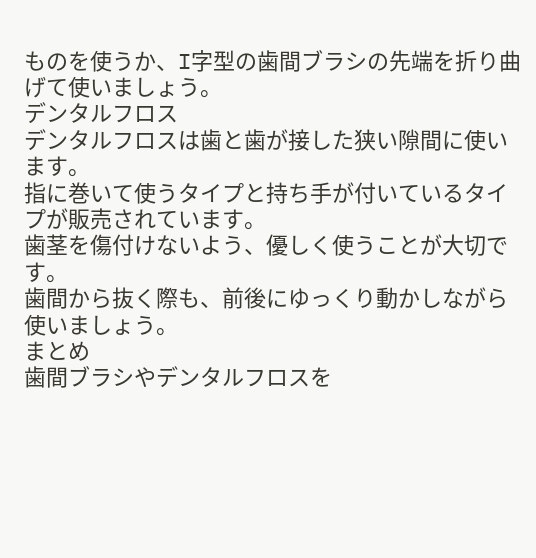ものを使うか、I字型の歯間ブラシの先端を折り曲げて使いましょう。
デンタルフロス
デンタルフロスは歯と歯が接した狭い隙間に使います。
指に巻いて使うタイプと持ち手が付いているタイプが販売されています。
歯茎を傷付けないよう、優しく使うことが大切です。
歯間から抜く際も、前後にゆっくり動かしながら使いましょう。
まとめ
歯間ブラシやデンタルフロスを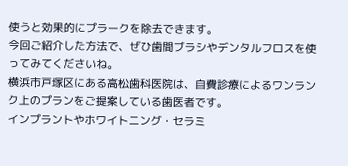使うと効果的にプラークを除去できます。
今回ご紹介した方法で、ぜひ歯間ブラシやデンタルフロスを使ってみてくださいね。
横浜市戸塚区にある高松歯科医院は、自費診療によるワンランク上のプランをご提案している歯医者です。
インプラントやホワイトニング・セラミ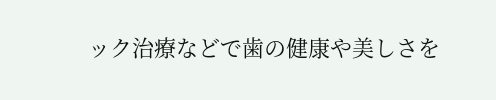ック治療などで歯の健康や美しさを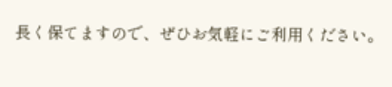長く保てますので、ぜひお気軽にご利用ください。